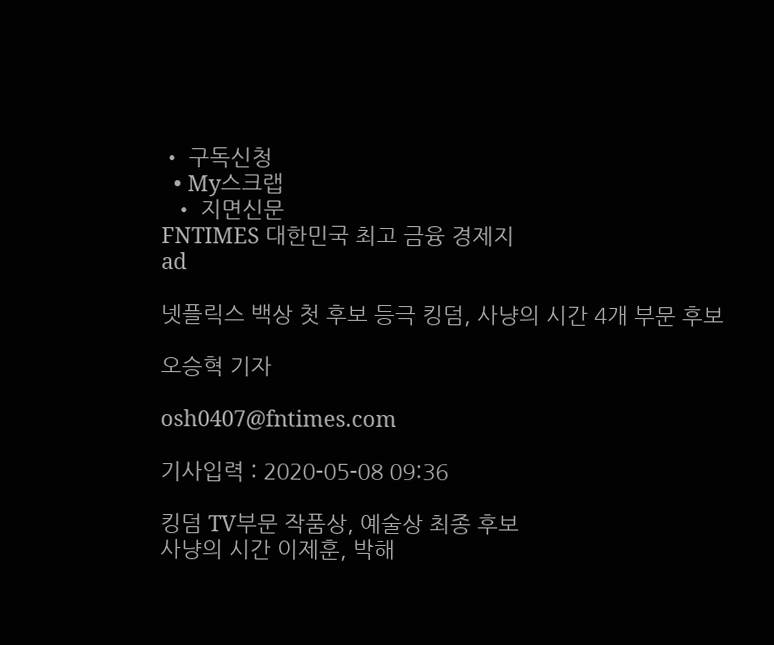• 구독신청
  • My스크랩
  • 지면신문
FNTIMES 대한민국 최고 금융 경제지
ad

넷플릭스 백상 첫 후보 등극 킹덤, 사냥의 시간 4개 부문 후보

오승혁 기자

osh0407@fntimes.com

기사입력 : 2020-05-08 09:36

킹덤 TV부문 작품상, 예술상 최종 후보
사냥의 시간 이제훈, 박해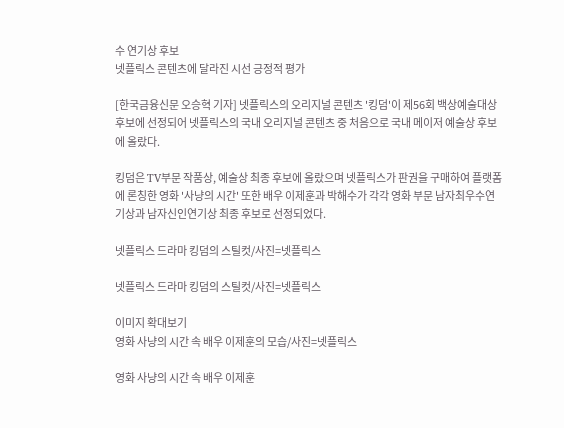수 연기상 후보
넷플릭스 콘텐츠에 달라진 시선 긍정적 평가

[한국금융신문 오승혁 기자] 넷플릭스의 오리지널 콘텐츠 '킹덤'이 제56회 백상예술대상 후보에 선정되어 넷플릭스의 국내 오리지널 콘텐츠 중 처음으로 국내 메이저 예술상 후보에 올랐다.

킹덤은 TV부문 작품상, 예술상 최종 후보에 올랐으며 넷플릭스가 판권을 구매하여 플랫폼에 론칭한 영화 '사냥의 시간' 또한 배우 이제훈과 박해수가 각각 영화 부문 남자최우수연기상과 남자신인연기상 최종 후보로 선정되었다.

넷플릭스 드라마 킹덤의 스틸컷/사진=넷플릭스

넷플릭스 드라마 킹덤의 스틸컷/사진=넷플릭스

이미지 확대보기
영화 사냥의 시간 속 배우 이제훈의 모습/사진=넷플릭스

영화 사냥의 시간 속 배우 이제훈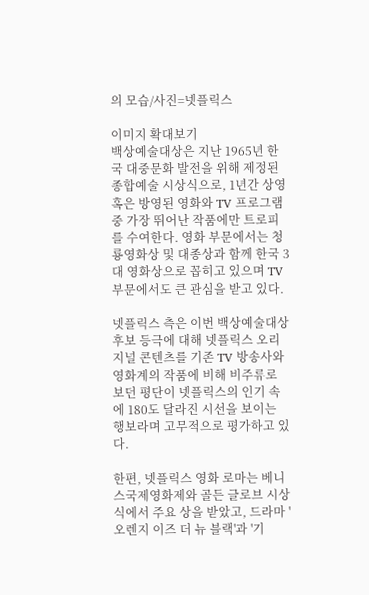의 모습/사진=넷플릭스

이미지 확대보기
백상예술대상은 지난 1965년 한국 대중문화 발전을 위해 제정된 종합예술 시상식으로, 1년간 상영 혹은 방영된 영화와 TV 프로그램 중 가장 뛰어난 작품에만 트로피를 수여한다. 영화 부문에서는 청룡영화상 및 대종상과 함께 한국 3대 영화상으로 꼽히고 있으며 TV 부문에서도 큰 관심을 받고 있다.

넷플릭스 측은 이번 백상예술대상 후보 등극에 대해 넷플릭스 오리지널 콘텐츠를 기존 TV 방송사와 영화계의 작품에 비해 비주류로 보던 평단이 넷플릭스의 인기 속에 180도 달라진 시선을 보이는 행보라며 고무적으로 평가하고 있다.

한편, 넷플릭스 영화 로마는 베니스국제영화제와 골든 글로브 시상식에서 주요 상을 받았고, 드라마 '오렌지 이즈 더 뉴 블랙'과 '기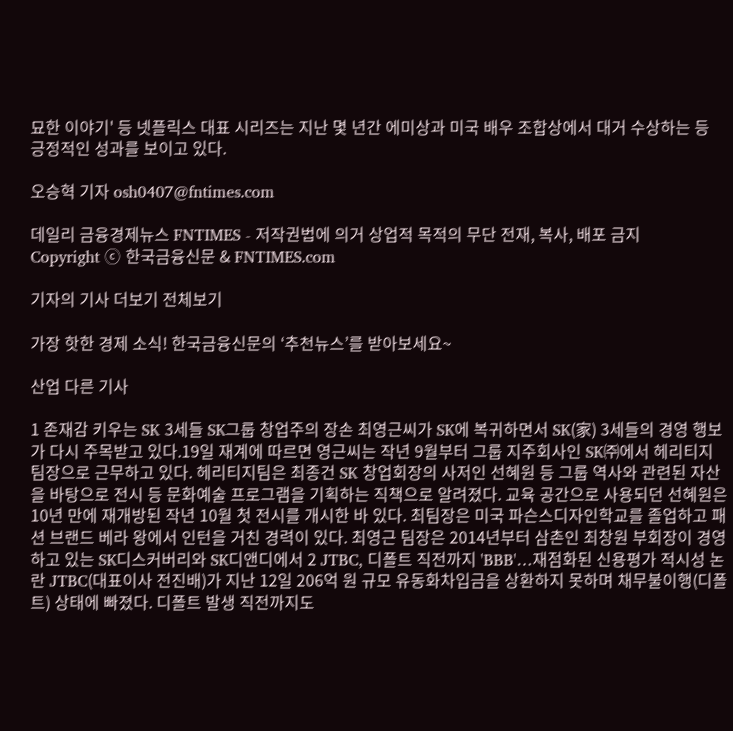묘한 이야기' 등 넷플릭스 대표 시리즈는 지난 몇 년간 에미상과 미국 배우 조합상에서 대거 수상하는 등 긍정적인 성과를 보이고 있다.

오승혁 기자 osh0407@fntimes.com

데일리 금융경제뉴스 FNTIMES - 저작권법에 의거 상업적 목적의 무단 전재, 복사, 배포 금지
Copyright ⓒ 한국금융신문 & FNTIMES.com

기자의 기사 더보기 전체보기

가장 핫한 경제 소식! 한국금융신문의 ‘추천뉴스’를 받아보세요~

산업 다른 기사

1 존재감 키우는 SK 3세들 SK그룹 창업주의 장손 최영근씨가 SK에 복귀하면서 SK(家) 3세들의 경영 행보가 다시 주목받고 있다.19일 재계에 따르면 영근씨는 작년 9월부터 그룹 지주회사인 SK㈜에서 헤리티지팀장으로 근무하고 있다. 헤리티지팀은 최종건 SK 창업회장의 사저인 선혜원 등 그룹 역사와 관련된 자산을 바탕으로 전시 등 문화예술 프로그램을 기획하는 직책으로 알려졌다. 교육 공간으로 사용되던 선혜원은 10년 만에 재개방된 작년 10월 첫 전시를 개시한 바 있다. 최팀장은 미국 파슨스디자인학교를 졸업하고 패션 브랜드 베라 왕에서 인턴을 거친 경력이 있다. 최영근 팀장은 2014년부터 삼촌인 최창원 부회장이 경영하고 있는 SK디스커버리와 SK디앤디에서 2 JTBC, 디폴트 직전까지 'BBB'…재점화된 신용평가 적시성 논란 JTBC(대표이사 전진배)가 지난 12일 206억 원 규모 유동화차입금을 상환하지 못하며 채무불이행(디폴트) 상태에 빠졌다. 디폴트 발생 직전까지도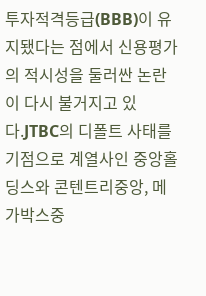투자적격등급(BBB)이 유지됐다는 점에서 신용평가의 적시성을 둘러싼 논란이 다시 불거지고 있다.JTBC의 디폴트 사태를 기점으로 계열사인 중앙홀딩스와 콘텐트리중앙, 메가박스중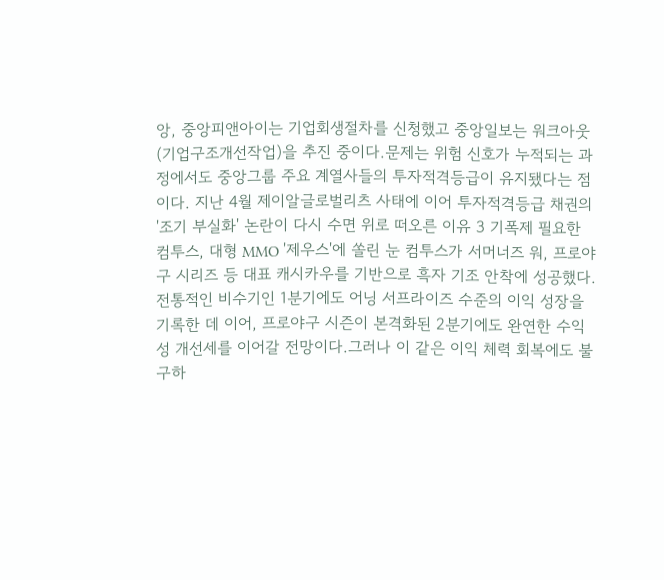앙, 중앙피앤아이는 기업회생절차를 신청했고 중앙일보는 워크아웃(기업구조개선작업)을 추진 중이다.문제는 위험 신호가 누적되는 과정에서도 중앙그룹 주요 계열사들의 투자적격등급이 유지됐다는 점이다. 지난 4월 제이알글로벌리츠 사태에 이어 투자적격등급 채권의 '조기 부실화' 논란이 다시 수면 위로 떠오른 이유 3 기폭제 필요한 컴투스, 대형 MMO '제우스'에 쏠린 눈 컴투스가 서머너즈 워, 프로야구 시리즈 등 대표 캐시카우를 기반으로 흑자 기조 안착에 성공했다. 전통적인 비수기인 1분기에도 어닝 서프라이즈 수준의 이익 성장을 기록한 데 이어, 프로야구 시즌이 본격화된 2분기에도 완연한 수익성 개선세를 이어갈 전망이다.그러나 이 같은 이익 체력 회복에도 불구하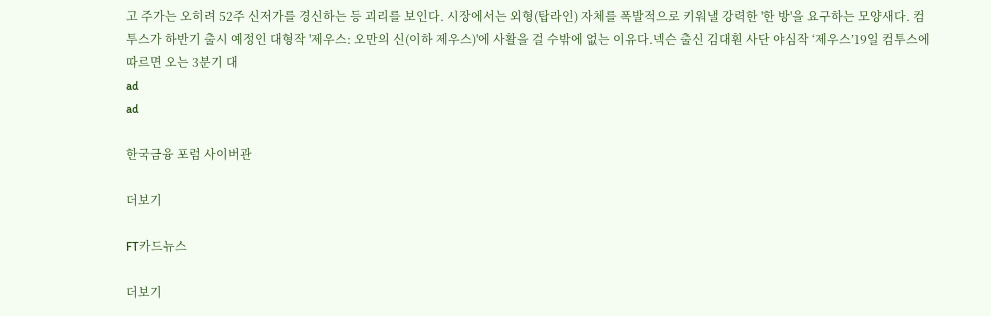고 주가는 오히려 52주 신저가를 경신하는 등 괴리를 보인다. 시장에서는 외형(탑라인) 자체를 폭발적으로 키워낼 강력한 '한 방'을 요구하는 모양새다. 컴투스가 하반기 출시 예정인 대형작 '제우스: 오만의 신(이하 제우스)'에 사활을 걸 수밖에 없는 이유다.넥슨 출신 김대훤 사단 야심작 ‘제우스’19일 컴투스에 따르면 오는 3분기 대
ad
ad

한국금융 포럼 사이버관

더보기

FT카드뉴스

더보기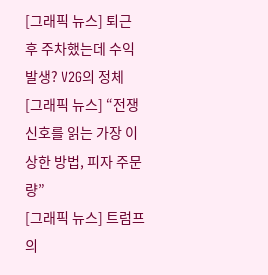[그래픽 뉴스] 퇴근 후 주차했는데 수익 발생? V2G의 정체
[그래픽 뉴스] “전쟁 신호를 읽는 가장 이상한 방법, 피자 주문량”
[그래픽 뉴스] 트럼프의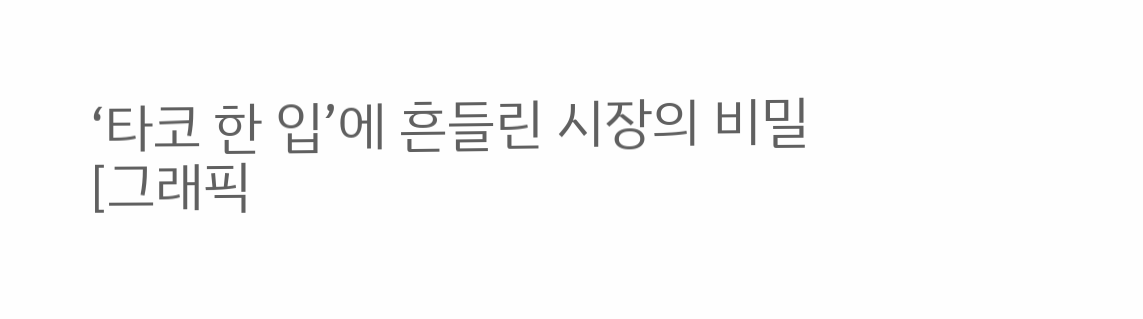‘타코 한 입’에 흔들린 시장의 비밀
[그래픽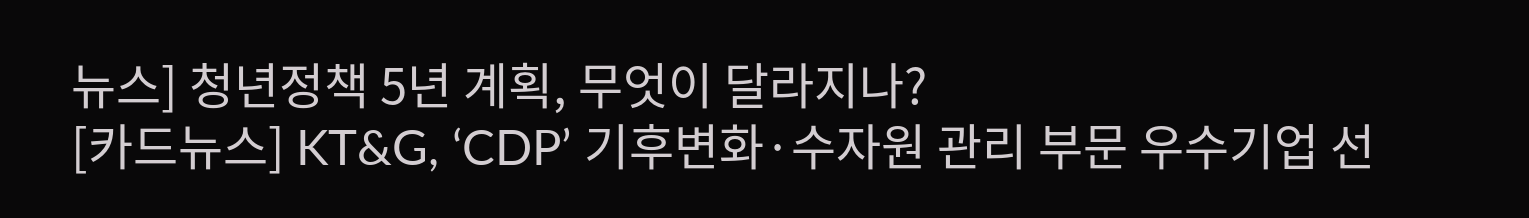뉴스] 청년정책 5년 계획, 무엇이 달라지나?
[카드뉴스] KT&G, ‘CDP’ 기후변화·수자원 관리 부문 우수기업 선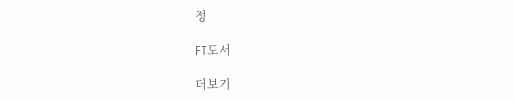정

FT도서

더보기